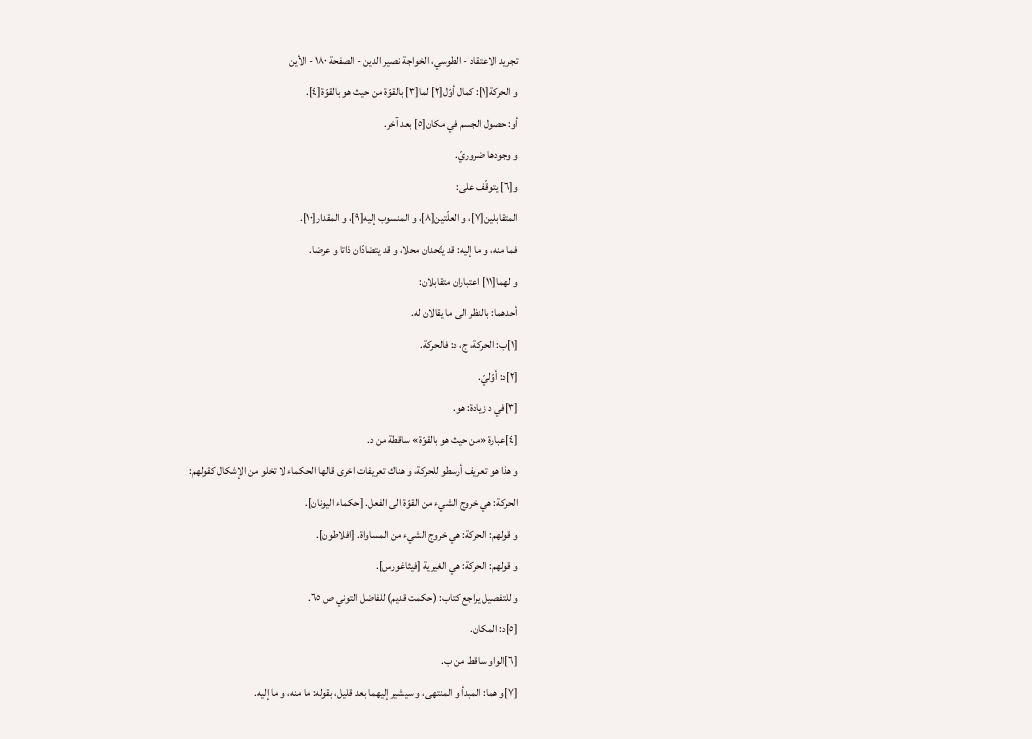تجريد الاعتقاد - الطوسي، الخواجة نصير الدين - الصفحة ١٨٠ - الأين
و الحركة[١]: كمال أوّل[٢] لما[٣] بالقوّة من حيث هو بالقوّة[٤].
أو: حصول الجسم في مكان[٥] بعد آخر.
و وجودها ضروريّ.
و[٦] يتوقّف على:
المتقابلين[٧]، و العلّتين[٨]، و المنسوب إليه[٩]، و المقدار[١٠].
فما منه، و ما إليه: قد يتّحدان محلا، و قد يتضادّان ذاتا و عرضا.
و لهما[١١] اعتباران متقابلان:
أحدهما: بالنظر الى ما يقالان له.
[١]ب: الحركة، ج، د: فالحركة.
[٢]د: أوّليّ.
[٣]في د زيادة: هو.
[٤]عبارة «من حيث هو بالقوّة» ساقطة من د.
و هذا هو تعريف أرسطو للحركة، و هناك تعريفات اخرى قالها الحكماء لا تخلو من الإشكال كقولهم:
الحركة: هي خروج الشيء من القوّة الى الفعل. [حكماء اليونان].
و قولهم: الحركة: هي خروج الشيء من المساواة. [افلاطون].
و قولهم: الحركة: هي الغيرية [فيثاغورس].
و للتفصيل يراجع كتاب: (حكمت قديم) للفاضل التوني ص ٦٥.
[٥]د: المكان.
[٦]الواو ساقط من ب.
[٧]و هما: المبدأ و المنتهى، و سيشير إليهما بعد قليل، بقوله: ما منه، و ما إليه.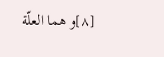[٨]و هما العلّة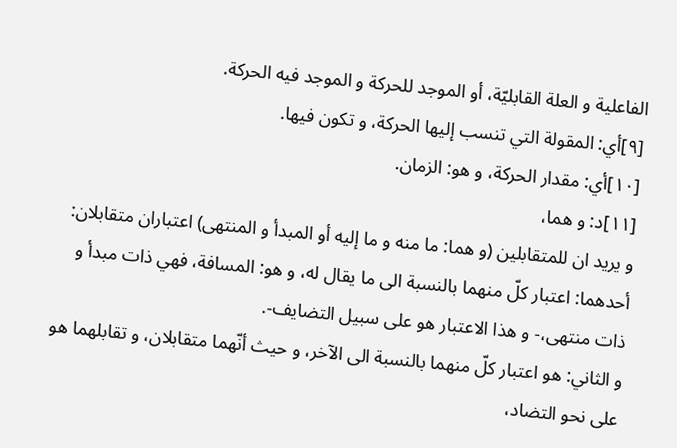الفاعلية و العلة القابليّة، أو الموجد للحركة و الموجد فيه الحركة.
[٩]أي: المقولة التي تنسب إليها الحركة، و تكون فيها.
[١٠]أي: مقدار الحركة، و هو: الزمان.
[١١]د: و هما،
و يريد ان للمتقابلين (و هما: ما منه و ما إليه أو المبدأ و المنتهى) اعتباران متقابلان:
أحدهما: اعتبار كلّ منهما بالنسبة الى ما يقال له، و هو: المسافة، فهي ذات مبدأ و ذات منتهى،- و هذا الاعتبار هو على سبيل التضايف-.
و الثاني: هو اعتبار كلّ منهما بالنسبة الى الآخر، و حيث أنّهما متقابلان، و تقابلهما هو على نحو التضاد،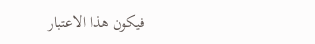فيكون هذا الاعتبار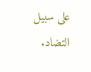على سبيل التضاد.